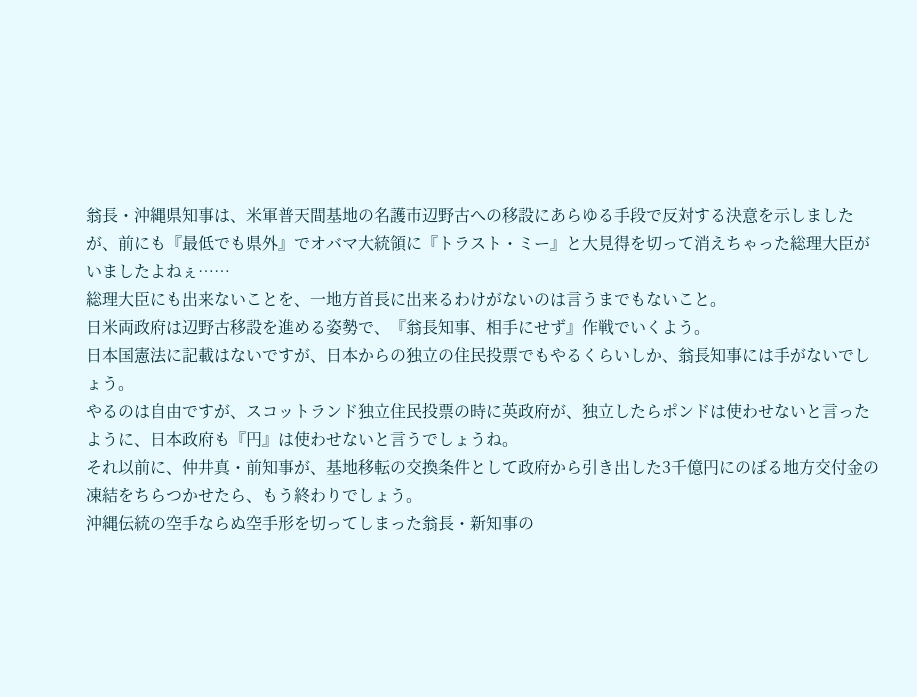翁長・沖縄県知事は、米軍普天間基地の名護市辺野古への移設にあらゆる手段で反対する決意を示しましたが、前にも『最低でも県外』でオバマ大統領に『トラスト・ミー』と大見得を切って消えちゃった総理大臣がいましたよねぇ……
総理大臣にも出来ないことを、一地方首長に出来るわけがないのは言うまでもないこと。
日米両政府は辺野古移設を進める姿勢で、『翁長知事、相手にせず』作戦でいくよう。
日本国憲法に記載はないですが、日本からの独立の住民投票でもやるくらいしか、翁長知事には手がないでしょう。
やるのは自由ですが、スコットランド独立住民投票の時に英政府が、独立したらポンドは使わせないと言ったように、日本政府も『円』は使わせないと言うでしょうね。
それ以前に、仲井真・前知事が、基地移転の交換条件として政府から引き出した3千億円にのぼる地方交付金の凍結をちらつかせたら、もう終わりでしょう。
沖縄伝統の空手ならぬ空手形を切ってしまった翁長・新知事の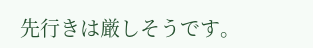先行きは厳しそうです。